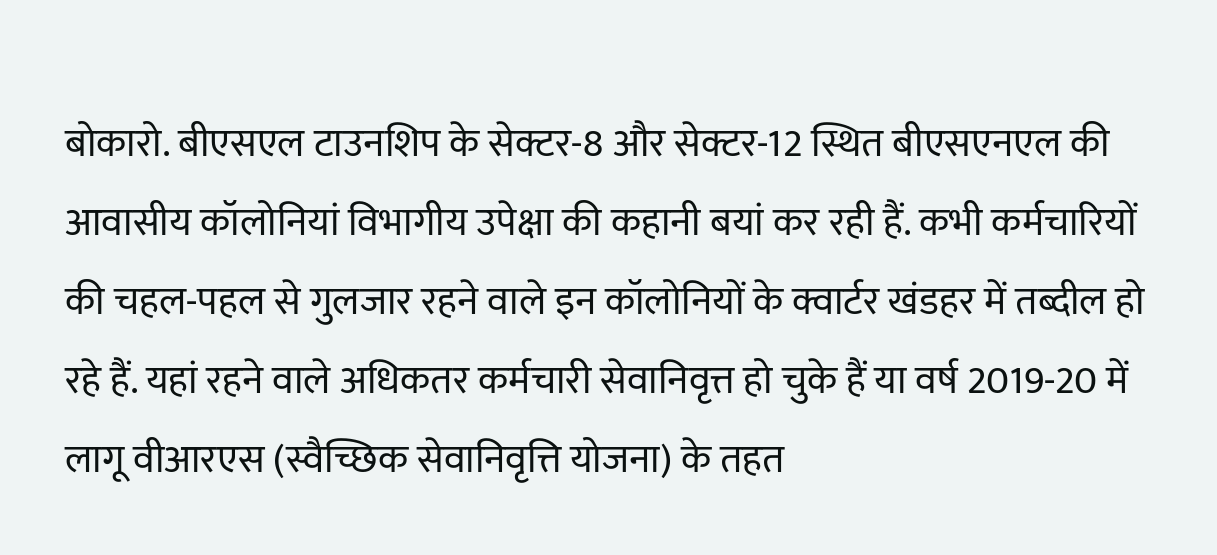बोकारो. बीएसएल टाउनशिप के सेक्टर-8 और सेक्टर-12 स्थित बीएसएनएल की आवासीय कॉलोनियां विभागीय उपेक्षा की कहानी बयां कर रही हैं. कभी कर्मचारियों की चहल-पहल से गुलजार रहने वाले इन कॉलोनियों के क्वार्टर खंडहर में तब्दील हो रहे हैं. यहां रहने वाले अधिकतर कर्मचारी सेवानिवृत्त हो चुके हैं या वर्ष 2019-20 में लागू वीआरएस (स्वैच्छिक सेवानिवृत्ति योजना) के तहत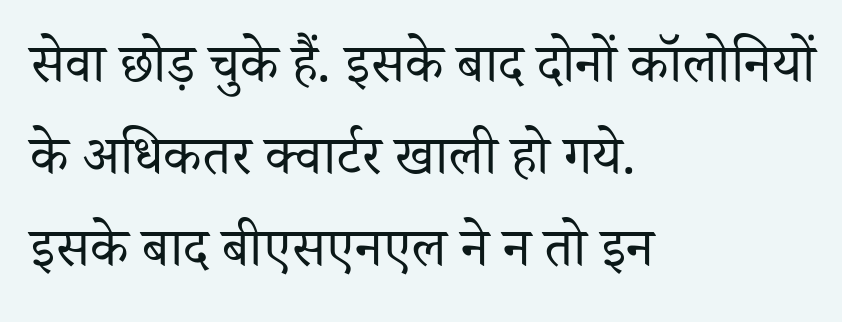सेवा छोड़ चुके हैं. इसके बाद दोनों कॉलोनियों के अधिकतर क्वार्टर खाली हो गये.
इसके बाद बीएसएनएल ने न तो इन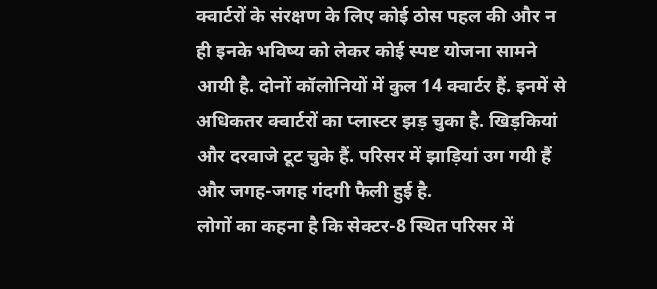क्वार्टरों के संरक्षण के लिए कोई ठोस पहल की और न ही इनके भविष्य को लेकर कोई स्पष्ट योजना सामने आयी है. दोनों कॉलोनियों में कुल 14 क्वार्टर हैं. इनमें से अधिकतर क्वार्टरों का प्लास्टर झड़ चुका है. खिड़कियां और दरवाजे टूट चुके हैं. परिसर में झाड़ियां उग गयी हैं और जगह-जगह गंदगी फैली हुई है.
लोगों का कहना है कि सेक्टर-8 स्थित परिसर में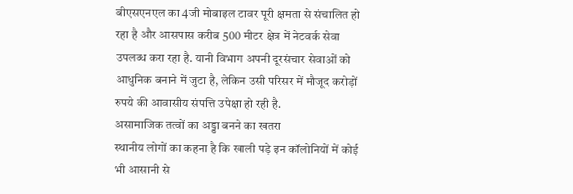बीएसएनएल का 4जी मोबाइल टावर पूरी क्षमता से संचालित हो रहा है और आसपास करीब 500 मीटर क्षेत्र में नेटवर्क सेवा उपलब्ध करा रहा है. यानी विभाग अपनी दूरसंचार सेवाओं को आधुनिक बनाने में जुटा है, लेकिन उसी परिसर में मौजूद करोड़ों रुपये की आवासीय संपत्ति उपेक्षा हो रही है.
असामाजिक तत्वों का अड्डा बनने का खतरा
स्थानीय लोगों का कहना है कि खाली पड़े इन कॉलोनियों में कोई भी आसानी से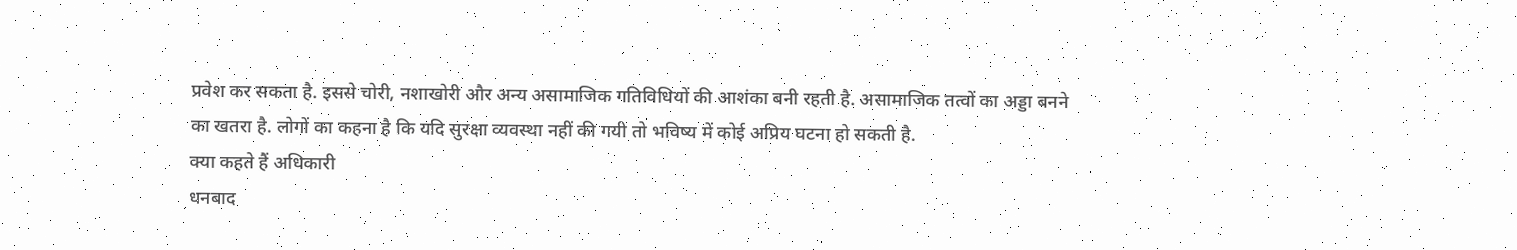प्रवेश कर सकता है. इससे चोरी, नशाखोरी और अन्य असामाजिक गतिविधियों की आशंका बनी रहती है. असामाजिक तत्वों का अड्डा बनने का खतरा है. लोगों का कहना है कि यदि सुरक्षा व्यवस्था नहीं की गयी तो भविष्य में कोई अप्रिय घटना हो सकती है.
क्या कहते हैं अधिकारी
धनबाद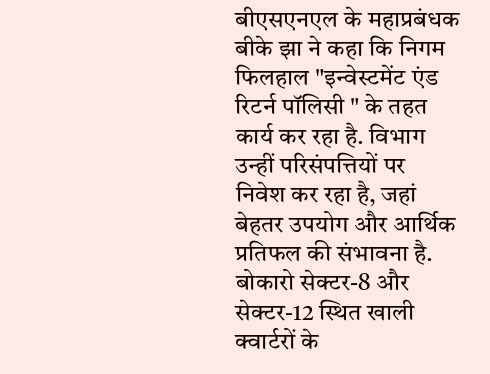बीएसएनएल के महाप्रबंधक बीके झा ने कहा कि निगम फिलहाल "इन्वेस्टमेंट एंड रिटर्न पॉलिसी " के तहत कार्य कर रहा है. विभाग उन्हीं परिसंपत्तियों पर निवेश कर रहा है, जहां बेहतर उपयोग और आर्थिक प्रतिफल की संभावना है. बोकारो सेक्टर-8 और सेक्टर-12 स्थित खाली क्वार्टरों के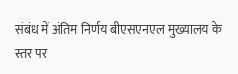संबंध में अंतिम निर्णय बीएसएनएल मुख्यालय के स्तर पर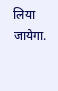लिया जायेगा.